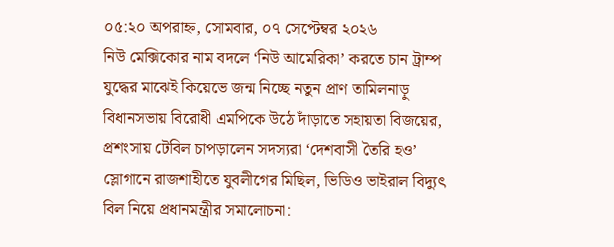০৫:২০ অপরাহ্ন, সোমবার, ০৭ সেপ্টেম্বর ২০২৬
নিউ মেক্সিকোর নাম বদলে ‘নিউ আমেরিকা’ করতে চান ট্রাম্প যুদ্ধের মাঝেই কিয়েভে জন্ম নিচ্ছে নতুন প্রাণ তামিলনাড়ু বিধানসভায় বিরোধী এমপিকে উঠে দাঁড়াতে সহায়তা বিজয়ের, প্রশংসায় টেবিল চাপড়ালেন সদস্যরা ‘দেশবাসী তৈরি হও’ স্লোগানে রাজশাহীতে যুবলীগের মিছিল, ভিডিও ভাইরাল বিদ্যুৎ বিল নিয়ে প্রধানমন্ত্রীর সমালোচনা: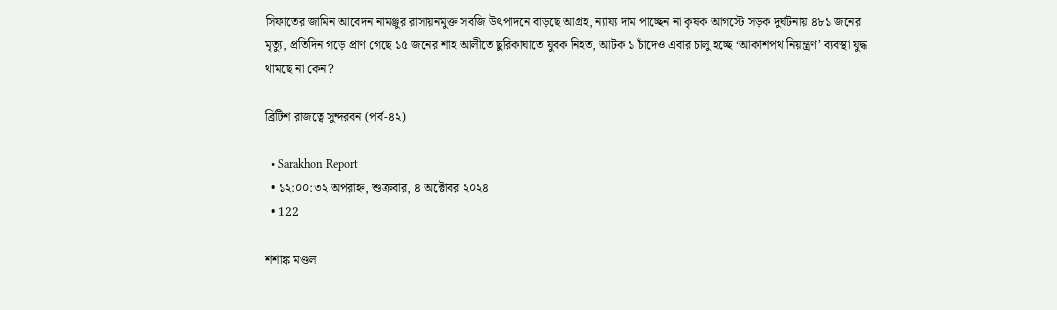সিফাতের জামিন আবেদন নামঞ্জুর রাসায়নমুক্ত সবজি উৎপাদনে বাড়ছে আগ্রহ, ন্যায্য দাম পাচ্ছেন না কৃষক আগস্টে সড়ক দুর্ঘটনায় ৪৮১ জনের মৃত্যু, প্রতিদিন গড়ে প্রাণ গেছে ১৫ জনের শাহ আলীতে ছুরিকাঘাতে যুবক নিহত, আটক ১ চাঁদেও এবার চালু হচ্ছে ‘আকাশপথ নিয়ন্ত্রণ’ ব্যবস্থা যুদ্ধ থামছে না কেন?

ব্রিটিশ রাজত্বে সুন্দরবন (পর্ব-৪২)

  • Sarakhon Report
  • ১২:০০:৩২ অপরাহ্ন, শুক্রবার, ৪ অক্টোবর ২০২৪
  • 122

শশাঙ্ক মণ্ডল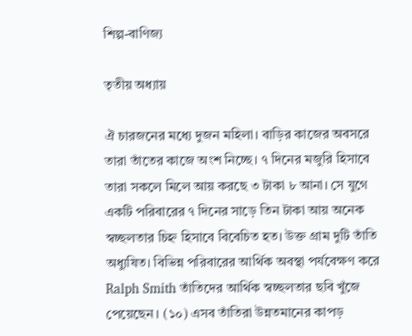শিল্প-বাণিজ্য

তৃতীয় অধ্যায়

ঐ চারজনের মধ্যে দুজন মহিলা। বাড়ির কাজের অবসরে তারা তাঁতের কাজে অংশ নিচ্ছে। ৭ দিনের মজুরি হিসাবে তারা সকলে মিলে আয় করছে ৩ টাকা ৮ আনা। সে যুগে একটি পরিবারের ৭ দিনের সাড়ে তিন টাকা আয় অনেক স্বচ্ছলতার চিহ্ন হিসাবে বিবেচিত হত। উক্ত গ্রাম দুটি তাঁতি অধ্যুষিত। বিভিন্ন পরিবারের আর্থিক অবস্থা পর্যবেক্ষণ করে Ralph Smith তাঁতিদের আর্থিক স্বচ্ছলতার ছবি খুঁজে পেয়েছেন। (১০) এসব তাঁতিরা উন্নতমানের কাপড়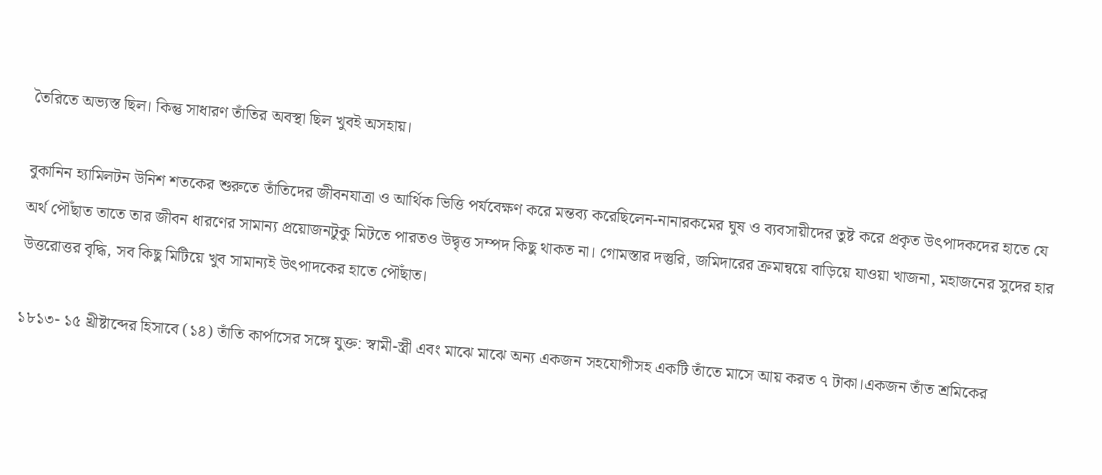তৈরিতে অভ্যস্ত ছিল। কিন্তু সাধারণ তাঁতির অবস্থা ছিল খুবই অসহায়।

বুকানিন হ্যামিলটন উনিশ শতকের শুরুতে তাঁতিদের জীবনযাত্রা ও আর্থিক ভিত্তি পর্যবেক্ষণ করে মন্তব্য করেছিলেন-নানারকমের ঘুষ ও ব্যবসায়ীদের তুষ্ট করে প্রকৃত উৎপাদকদের হাতে যে অর্থ পৌঁছাত তাতে তার জীবন ধারণের সামান্য প্রয়োজনটুকু মিটতে পারতও উদ্বৃত্ত সম্পদ কিছু থাকত না। গোমস্তার দস্তুরি, জমিদারের ক্রমান্বয়ে বাড়িয়ে যাওয়া খাজনা, মহাজনের সুদের হার উত্তরোত্তর বৃদ্ধি, সব কিছু মিটিয়ে খুব সামান্যই উৎপাদকের হাতে পৌঁছাত।

১৮১৩- ১৫ খ্রীষ্টাব্দের হিসাবে (১৪) তাঁতি কার্পাসের সঙ্গে যুক্ত: স্বামী-স্ত্রী এবং মাঝে মাঝে অন্য একজন সহযোগীসহ একটি তাঁতে মাসে আয় করত ৭ টাকা।একজন তাঁত শ্রমিকের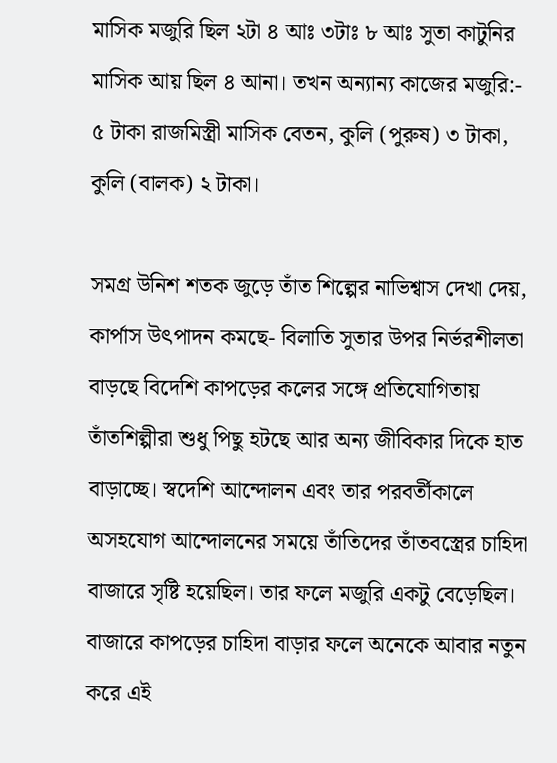মাসিক মজুরি ছিল ২টা ৪ আঃ ৩টাঃ ৮ আঃ সুতা কাটুনির মাসিক আয় ছিল ৪ আনা। তখন অন্যান্য কাজের মজুরি:- ৫ টাকা রাজমিস্ত্রী মাসিক বেতন, কুলি (পুরুষ) ৩ টাকা, কুলি (বালক) ২ টাকা।

সমগ্র উনিশ শতক জুড়ে তাঁত শিল্পের নাভিশ্বাস দেখা দেয়, কার্পাস উৎপাদন কমছে- বিলাতি সুতার উপর নির্ভরশীলতা বাড়ছে বিদেশি কাপড়ের কলের সঙ্গে প্রতিযোগিতায় তাঁতশিল্পীরা শুধু পিছু হটছে আর অন্য জীবিকার দিকে হাত বাড়াচ্ছে। স্বদেশি আন্দোলন এবং তার পরবর্তীকালে অসহযোগ আন্দোলনের সময়ে তাঁতিদের তাঁতবস্ত্রের চাহিদা বাজারে সৃষ্টি হয়েছিল। তার ফলে মজুরি একটু বেড়েছিল। বাজারে কাপড়ের চাহিদা বাড়ার ফলে অনেকে আবার নতুন করে এই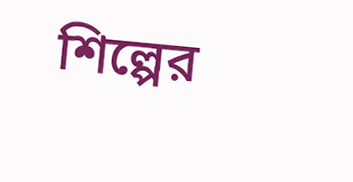শিল্পের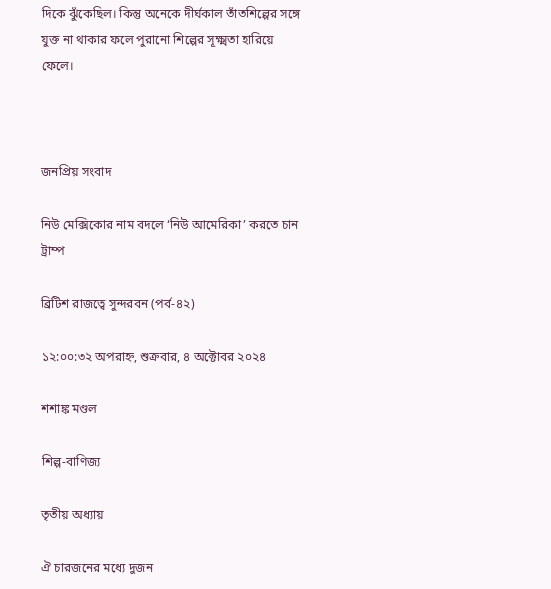দিকে ঝুঁকেছিল। কিন্তু অনেকে দীর্ঘকাল তাঁতশিল্পের সঙ্গে যুক্ত না থাকার ফলে পুরানো শিল্পের সূক্ষ্মতা হারিয়ে ফেলে।



জনপ্রিয় সংবাদ

নিউ মেক্সিকোর নাম বদলে ‘নিউ আমেরিকা’ করতে চান ট্রাম্প

ব্রিটিশ রাজত্বে সুন্দরবন (পর্ব-৪২)

১২:০০:৩২ অপরাহ্ন, শুক্রবার, ৪ অক্টোবর ২০২৪

শশাঙ্ক মণ্ডল

শিল্প-বাণিজ্য

তৃতীয় অধ্যায়

ঐ চারজনের মধ্যে দুজন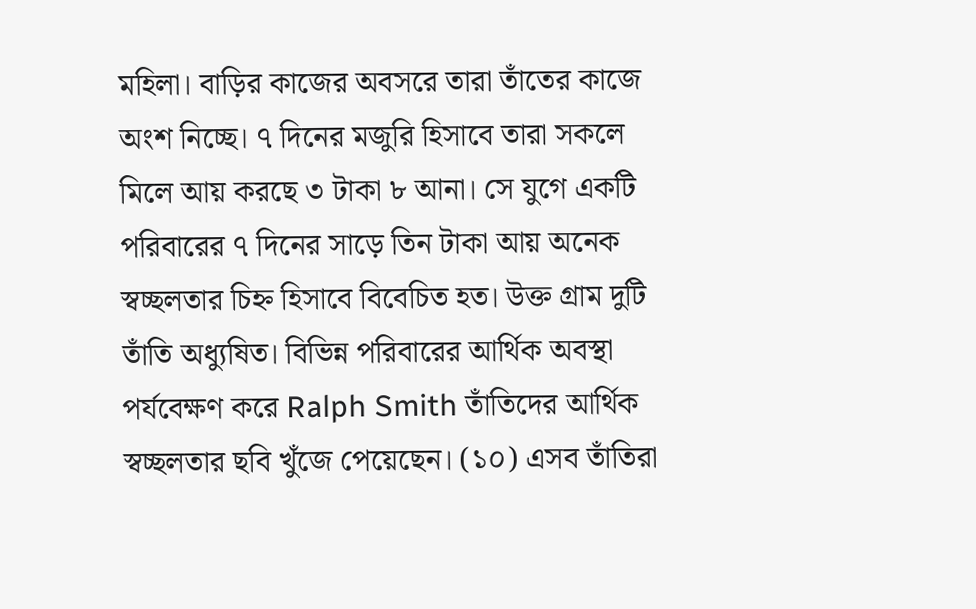মহিলা। বাড়ির কাজের অবসরে তারা তাঁতের কাজে অংশ নিচ্ছে। ৭ দিনের মজুরি হিসাবে তারা সকলে মিলে আয় করছে ৩ টাকা ৮ আনা। সে যুগে একটি পরিবারের ৭ দিনের সাড়ে তিন টাকা আয় অনেক স্বচ্ছলতার চিহ্ন হিসাবে বিবেচিত হত। উক্ত গ্রাম দুটি তাঁতি অধ্যুষিত। বিভিন্ন পরিবারের আর্থিক অবস্থা পর্যবেক্ষণ করে Ralph Smith তাঁতিদের আর্থিক স্বচ্ছলতার ছবি খুঁজে পেয়েছেন। (১০) এসব তাঁতিরা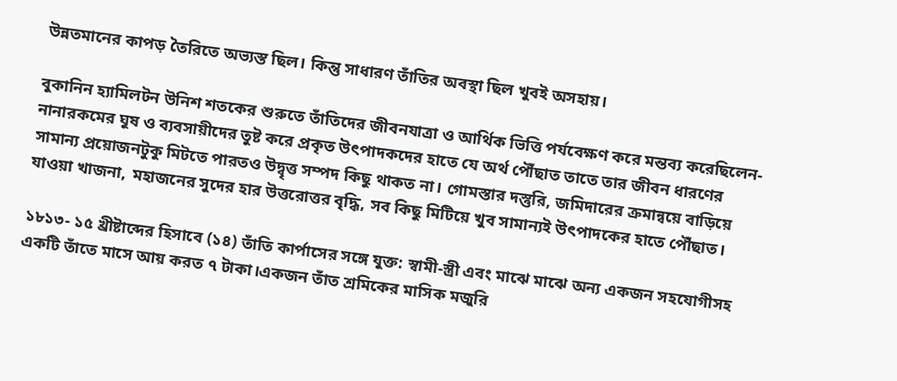উন্নতমানের কাপড় তৈরিতে অভ্যস্ত ছিল। কিন্তু সাধারণ তাঁতির অবস্থা ছিল খুবই অসহায়।

বুকানিন হ্যামিলটন উনিশ শতকের শুরুতে তাঁতিদের জীবনযাত্রা ও আর্থিক ভিত্তি পর্যবেক্ষণ করে মন্তব্য করেছিলেন-নানারকমের ঘুষ ও ব্যবসায়ীদের তুষ্ট করে প্রকৃত উৎপাদকদের হাতে যে অর্থ পৌঁছাত তাতে তার জীবন ধারণের সামান্য প্রয়োজনটুকু মিটতে পারতও উদ্বৃত্ত সম্পদ কিছু থাকত না। গোমস্তার দস্তুরি, জমিদারের ক্রমান্বয়ে বাড়িয়ে যাওয়া খাজনা, মহাজনের সুদের হার উত্তরোত্তর বৃদ্ধি, সব কিছু মিটিয়ে খুব সামান্যই উৎপাদকের হাতে পৌঁছাত।

১৮১৩- ১৫ খ্রীষ্টাব্দের হিসাবে (১৪) তাঁতি কার্পাসের সঙ্গে যুক্ত: স্বামী-স্ত্রী এবং মাঝে মাঝে অন্য একজন সহযোগীসহ একটি তাঁতে মাসে আয় করত ৭ টাকা।একজন তাঁত শ্রমিকের মাসিক মজুরি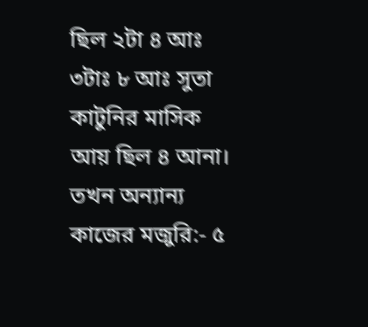ছিল ২টা ৪ আঃ ৩টাঃ ৮ আঃ সুতা কাটুনির মাসিক আয় ছিল ৪ আনা। তখন অন্যান্য কাজের মজুরি:- ৫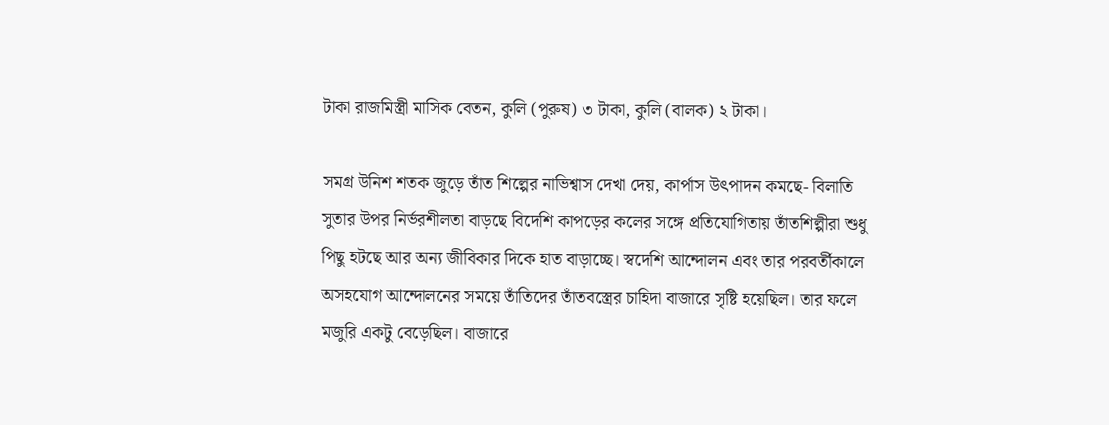টাকা রাজমিস্ত্রী মাসিক বেতন, কুলি (পুরুষ) ৩ টাকা, কুলি (বালক) ২ টাকা।

সমগ্র উনিশ শতক জুড়ে তাঁত শিল্পের নাভিশ্বাস দেখা দেয়, কার্পাস উৎপাদন কমছে- বিলাতি সুতার উপর নির্ভরশীলতা বাড়ছে বিদেশি কাপড়ের কলের সঙ্গে প্রতিযোগিতায় তাঁতশিল্পীরা শুধু পিছু হটছে আর অন্য জীবিকার দিকে হাত বাড়াচ্ছে। স্বদেশি আন্দোলন এবং তার পরবর্তীকালে অসহযোগ আন্দোলনের সময়ে তাঁতিদের তাঁতবস্ত্রের চাহিদা বাজারে সৃষ্টি হয়েছিল। তার ফলে মজুরি একটু বেড়েছিল। বাজারে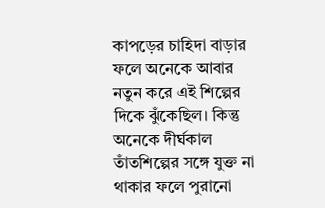কাপড়ের চাহিদা বাড়ার ফলে অনেকে আবার নতুন করে এই শিল্পের দিকে ঝুঁকেছিল। কিন্তু অনেকে দীর্ঘকাল তাঁতশিল্পের সঙ্গে যুক্ত না থাকার ফলে পুরানো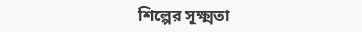শিল্পের সূক্ষ্মতা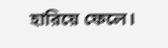হারিয়ে ফেলে।